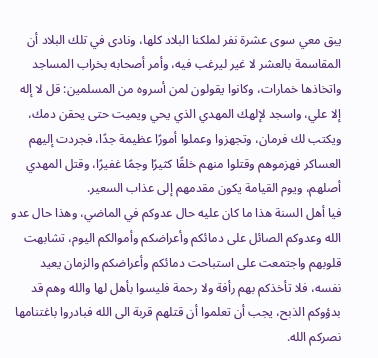يبق معي سوى عشرة نفر لملكنا البلاد كلها، ونادى في تلك البلاد أن المقاسمة بالعشر لا غير ليرغب فيه، وأمر أصحابه بخراب المساجد واتخاذها خمارات، وكانوا يقولون لمن أسروه من المسلمين: قل لا إله إلا علي، واسجد لإلهك المهدي الذي يحي ويميت حتى يحقن دمك، ويكتب لك فرمان، وتجهزوا وعملوا أمورًا عظيمة جدًا، فجردت إليهم العساكر فهزموهم وقتلوا منهم خلقًا كثيرًا وجمًا غفيرًا، وقتل المهدي أصلهم، ويوم القيامة يكون مقدمهم إلى عذاب السعير.
فيا أهل السنة هذا ما كان عليه حال عدوكم في الماضي، وهذا حال عدو الله وعدوكم الصائل على دمائكم وأعراضكم وأموالكم اليوم، تشابهت قلوبهم واجتمعت على استباحت دمائكم وأعراضكم والزمان يعيد نفسه، فلا تأخذكم بهم رأفة ولا رحمة فليسوا بأهل لها والله وهم قد بدؤوكم الذبح، يجب أن تعلموا أن قتلهم قربة الى الله فبادروا باغتنامها نصركم الله.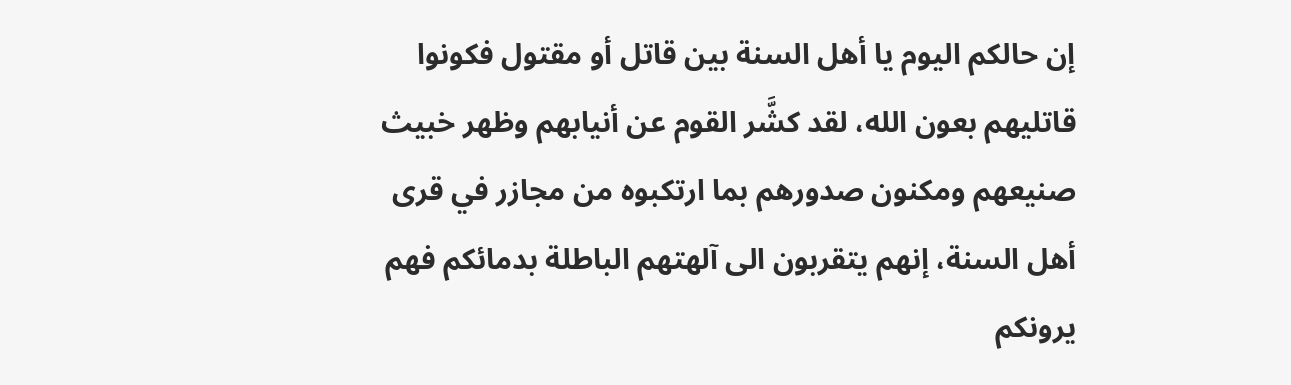إن حالكم اليوم يا أهل السنة بين قاتل أو مقتول فكونوا قاتليهم بعون الله، لقد كشَّر القوم عن أنيابهم وظهر خبيث صنيعهم ومكنون صدورهم بما ارتكبوه من مجازر في قرى أهل السنة، إنهم يتقربون الى آلهتهم الباطلة بدمائكم فهم يرونكم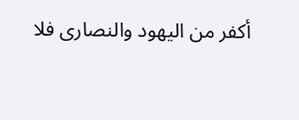أكفر من اليهود والنصارى فلا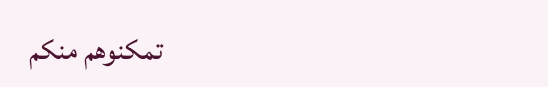تمكنوهم منكم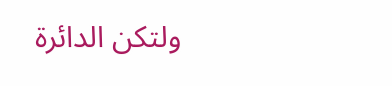ولتكن الدائرة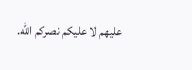عليهم لا عليكم نصركم الله.